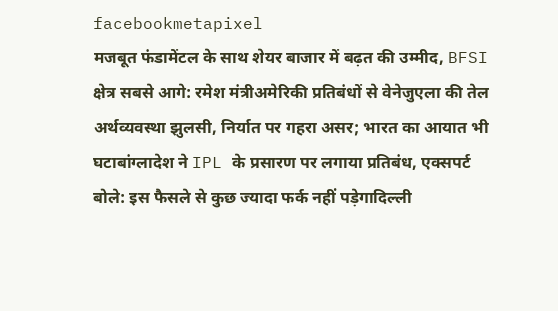facebookmetapixel
मजबूत फंडामेंटल के साथ शेयर बाजार में बढ़त की उम्मीद, BFSI क्षेत्र सबसे आगे: रमेश मंत्रीअमेरिकी प्रतिबंधों से वेनेजुएला की तेल अर्थव्यवस्था झुलसी, निर्यात पर गहरा असर; भारत का आयात भी घटाबांग्लादेश ने IPL के प्रसारण पर लगाया प्रतिबंध, एक्सपर्ट बोले: इस फैसले से कुछ ज्यादा फर्क नहीं पड़ेगादिल्ली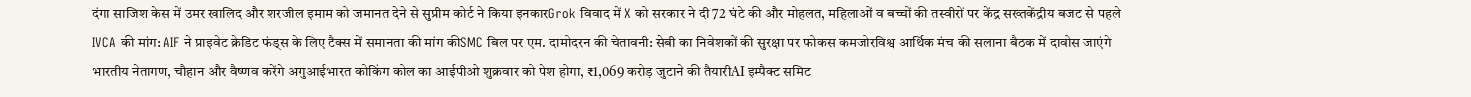दंगा साजिश केस में उमर खालिद और शरजील इमाम को जमानत देने से सुप्रीम कोर्ट ने किया इनकारGrok विवाद में X को सरकार ने दी 72 घंटे की और मोहलत, महिलाओं व बच्चों की तस्वीरों पर केंद्र सख्तकेंद्रीय बजट से पहले IVCA की मांग: AIF ने प्राइवेट क्रेडिट फंड्स के लिए टैक्स में समानता की मांग कीSMC बिल पर एम. दामोदरन की चेतावनी: सेबी का निवेशकों की सुरक्षा पर फोकस कमजोरविश्व आर्थिक मंच की सलाना बैठक में दावोस जाएंगे भारतीय नेतागण, चौहान और वैष्णव करेंगे अगुआईभारत कोकिंग कोल का आईपीओ शुक्रवार को पेश होगा, ₹1,069 करोड़ जुटाने की तैयारीAI इम्पैक्ट समिट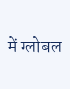में ग्लोबल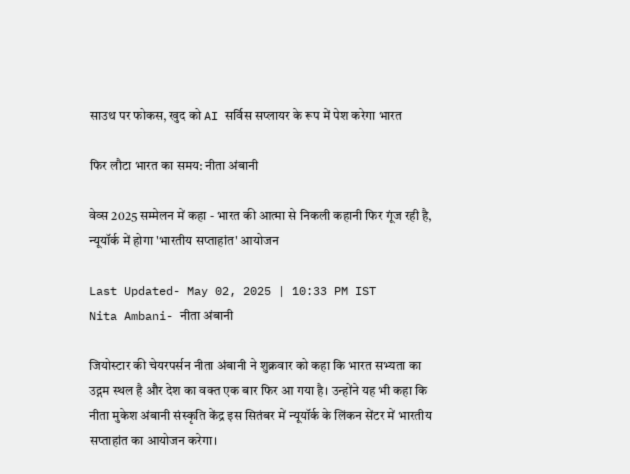साउथ पर फोकस, खुद को AI सर्विस सप्लायर के रूप में पेश करेगा भारत

फिर लौटा भारत का समय: नीता अंबानी

वेव्स 2025 सम्मेलन में कहा - भारत की आत्मा से निकली कहानी फिर गूंज रही है, न्यूयॉर्क में होगा 'भारतीय सप्ताहांत' आयोजन

Last Updated- May 02, 2025 | 10:33 PM IST
Nita Ambani- नीता अंबानी

जियोस्टार की चेयरपर्सन नीता अंबानी ने शुक्रवार को कहा कि भारत सभ्यता का उद्गम स्थल है और देश का वक्त एक बार फिर आ गया है। उन्होंने यह भी कहा कि नीता मुकेश अंबानी संस्कृति केंद्र इस सितंबर में न्यूयॉर्क के लिंकन सेंटर में भारतीय सप्ताहांत का आयोजन करेगा।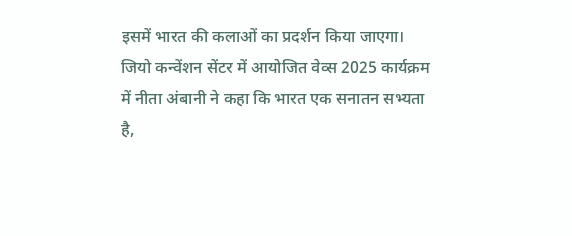इसमें भारत की कलाओं का प्रदर्शन किया जाएगा। जियो कन्वेंशन सेंटर में आयोजित वेव्स 2025 कार्यक्रम में नीता अंबानी ने कहा कि भारत एक सनातन सभ्यता है,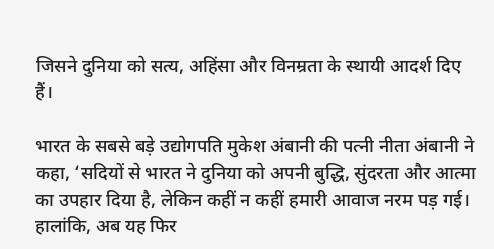जिसने दुनिया को सत्य, अहिंसा और विनम्रता के स्थायी आदर्श दिए हैं।

भारत के सबसे बड़े उद्योगपति मुकेश अंबानी की पत्नी नीता अंबानी ने कहा, ‘सदियों से भारत ने दुनिया को अपनी बुद्धि, सुंदरता और आत्मा का उपहार दिया है, लेकिन कहीं न कहीं हमारी आवाज नरम पड़ गई। हालांकि, अब यह फिर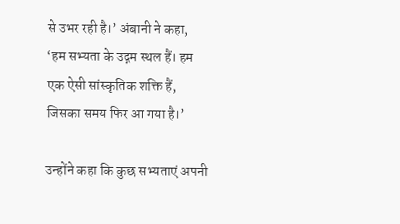से उभर रही है।’ अंबानी ने कहा, ‘हम सभ्यता के उद्गम स्थल हैं। हम एक ऐसी सांस्कृतिक शक्ति हैं, जिसका समय फिर आ गया है।’

उन्होंने कहा कि कुछ सभ्यताएं अपनी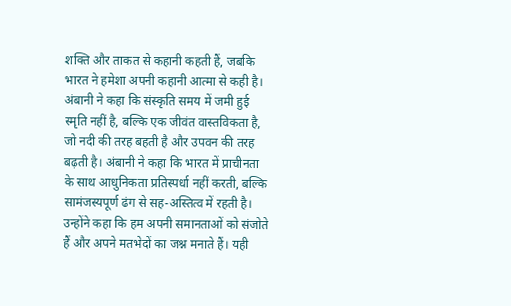शक्ति और ताकत से कहानी कहती हैं, जबकि भारत ने हमेशा अपनी कहानी आत्मा से कही है। अंबानी ने कहा कि संस्कृति समय में जमी हुई स्मृति नहीं है, बल्कि एक जीवंत वास्तविकता है, जो नदी की तरह बहती है और उपवन की तरह बढ़ती है। अंबानी ने कहा कि भारत में प्राचीनता के साथ आधुनिकता प्रतिस्पर्धा नहीं करती, बल्कि सामंजस्यपूर्ण ढंग से सह-अस्तित्व में रहती है। उन्होंने कहा कि हम अपनी समानताओं को संजोते हैं और अपने मतभेदों का जश्न मनाते हैं। यही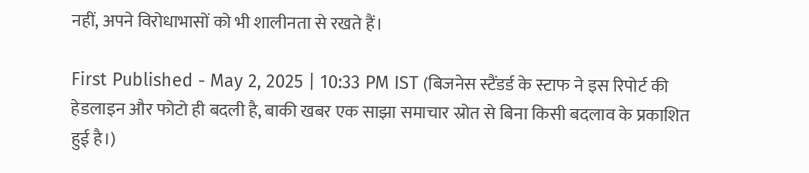नहीं, अपने विरोधाभासों को भी शालीनता से रखते हैं।

First Published - May 2, 2025 | 10:33 PM IST (बिजनेस स्टैंडर्ड के स्टाफ ने इस रिपोर्ट की हेडलाइन और फोटो ही बदली है, बाकी खबर एक साझा समाचार स्रोत से बिना किसी बदलाव के प्रकाशित हुई है।)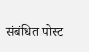संबंधित पोस्ट